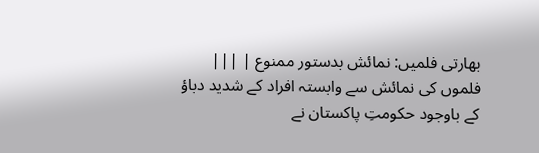بھارتی فلمیں: نمائش بدستور ممنوع | |||
فلموں کی نمائش سے وابستہ افراد کے شدید دباؤ کے باوجود حکومتِ پاکستان نے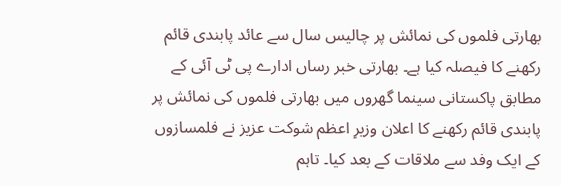بھارتی فلموں کی نمائش پر چالیس سال سے عائد پابندی قائم رکھنے کا فیصلہ کیا ہے۔ بھارتی خبر رساں ادارے پی ٹی آئی کے مطابق پاکستانی سینما گھروں میں بھارتی فلموں کی نمائش پر پابندی قائم رکھنے کا اعلان وزیرِ اعظم شوکت عزیز نے فلمسازوں کے ایک وفد سے ملاقات کے بعد کیا۔ تاہم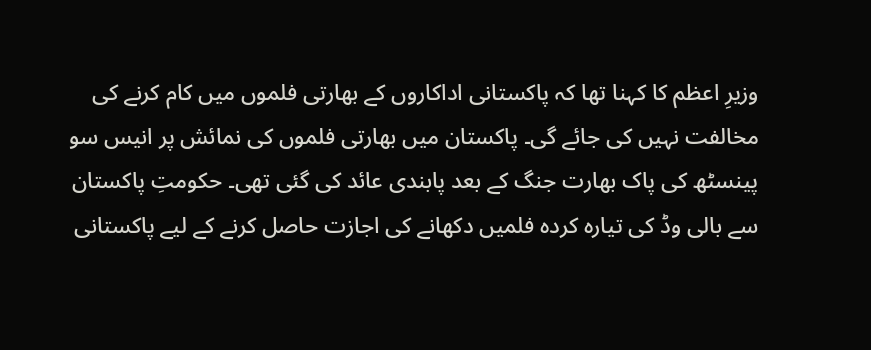وزیرِ اعظم کا کہنا تھا کہ پاکستانی اداکاروں کے بھارتی فلموں میں کام کرنے کی مخالفت نہیں کی جائے گی۔ پاکستان میں بھارتی فلموں کی نمائش پر انیس سو پینسٹھ کی پاک بھارت جنگ کے بعد پابندی عائد کی گئی تھی۔ حکومتِ پاکستان سے بالی وڈ کی تیارہ کردہ فلمیں دکھانے کی اجازت حاصل کرنے کے لیے پاکستانی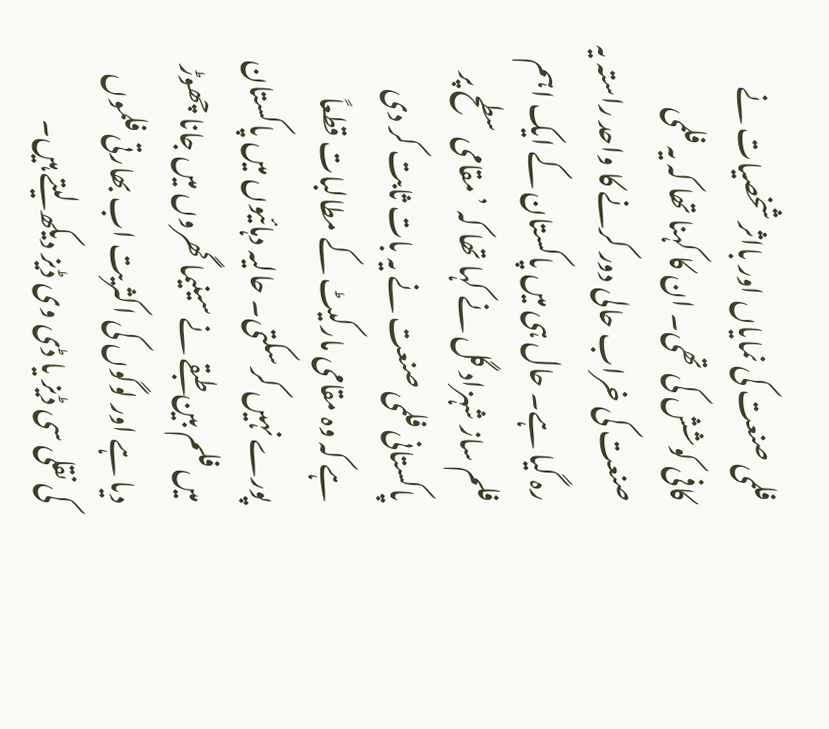فلمی صنعت کی نمایاں اور بااثر شخصیات نے کافی کوشش کی تھی۔ ان کا کہنا تھا کہ یہ فلمی صنعت کی خراب حالی دور کرنے کا واحد راستہ یہ رہ گیا ہے۔ حال ہی میں پاکستان کے ایک اہم فلم ساز شہزاد گل نے کہا تھا کہ ’مقامی سطح پر پاکستانی فلمی صنعت نے یہ بات ثابت کر دی ہے کہ وہ مقامی مارکیٹ کے مطالبات قطعاً پورے نہیں کر سکتی۔ حالیہ دہائیوں میں پاکستان میں فلم بین طبقے نے سینیما گھروں میں جانا چھوڑ دیا ہے اور لوگوں کی اکثریت اب بھارتی فلموں کی نقلی سی ڈیز یا ڈی وی ڈیز دیکھ لیتے ہیں۔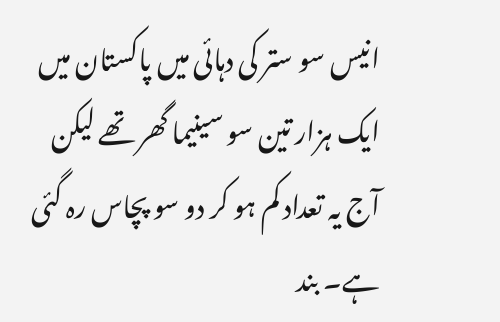انیس سو ستر کی دہائی میں پاکستان میں ایک ہزار تین سو سینیما گھر تھے لیکن آج یہ تعداد کم ہو کر دو سو پچاس رہ گئی ہے۔ بند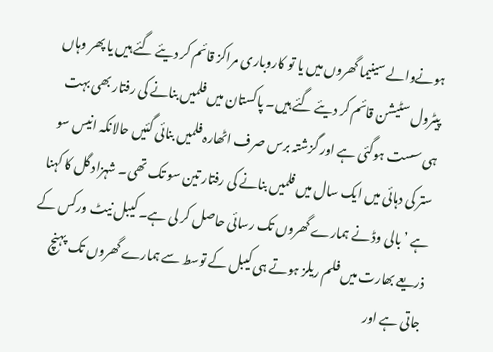ہونےوالے سینیما گھروں میں یا تو کاروباری مراکز قائم کر دیئے گئے ہیں یا پھر وہاں پیٹرول سٹیشن قائم کر دیئے گئے ہیں۔ پاکستان میں فلمیں بنانے کی رفتار بھی بہت ہی سست ہوگئی ہے اور گزشتہ برس صرف اٹھارہ فلمیں بنائی گئیں حالانکہ انیس سو ستر کی دہائی میں ایک سال میں فلمیں بنانے کی رفتار تین سو تک تھی۔ شہزاد گل کا کہنا ہے ’ بالی وڈ نے ہمارے گھروں تک رسائی حاصل کر لی ہے۔ کیبل نیٹ ورکس کے ذریعے بھارت میں فلم ریلز ہوتے ہی کیبل کے توسط سے ہمارے گھروں تک پہنچ جاتی ہے اور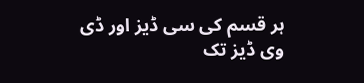ہر قسم کی سی ڈیز اور ڈی وی ڈیز تک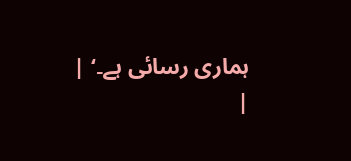ہماری رسائی ہے۔‘ |
|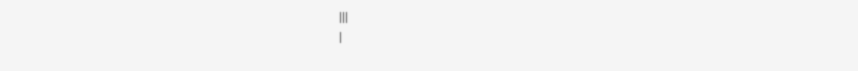|||
|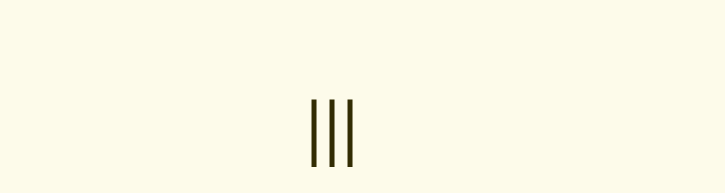|||